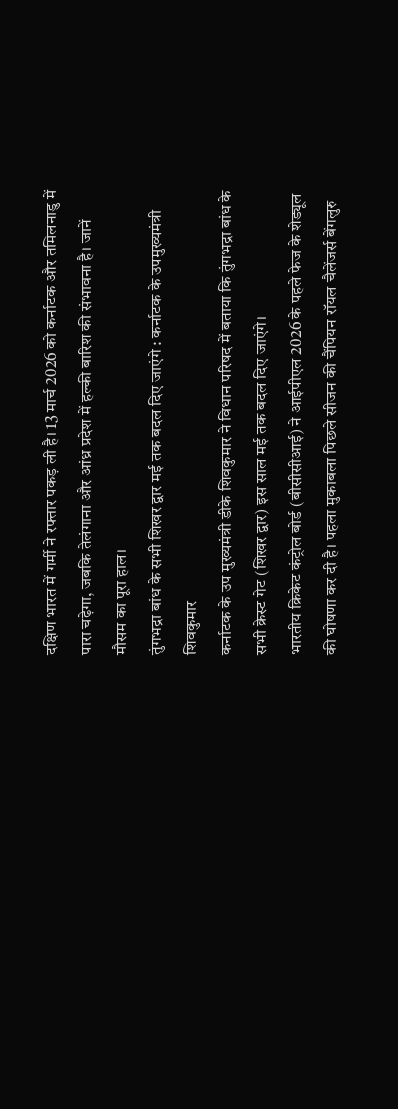दक्षिण भारत में गर्मी ने रफ्तार पकड़ ली है। 13 मार्च 2026 को कर्नाटक और तमिलनाडु में पारा चढ़ेगा, जबकि तेलंगाना और आंध्र प्रदेश में हल्की बारिश की संभावना है। जानें मौसम का पूरा हाल।
तुंगभद्रा बांध के सभी शिखर द्वार मई तक बदल दिए जाएंगे : कर्नाटक के उपमुख्यमंत्री शिवकुमार
कर्नाटक के उप मुख्यमंत्री डीके शिवकुमार ने विधान परिषद में बताया कि तुंगभद्रा बांध के सभी क्रेस्ट गेट (शिखर द्वार) इस साल मई तक बदल दिए जाएंगे।
भारतीय क्रिकेट कंट्रोल बोर्ड (बीसीसीआई) ने आईपीएल 2026 के पहले फेज के शेड्यूल की घोषणा कर दी है। पहला मुकाबला पिछले सीजन की चैंपियन रॉयल चैलेंजर्स बेंगलुरु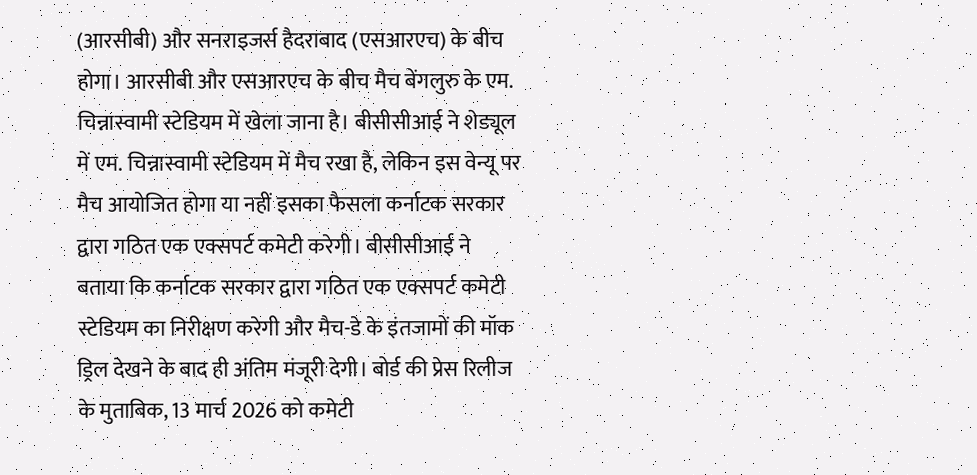(आरसीबी) और सनराइजर्स हैदराबाद (एसआरएच) के बीच होगा। आरसीबी और एसआरएच के बीच मैच बेंगलुरु के एम. चिन्नास्वामी स्टेडियम में खेला जाना है। बीसीसीआई ने शेड्यूल में एम. चिन्नास्वामी स्टेडियम में मैच रखा है, लेकिन इस वेन्यू पर मैच आयोजित होगा या नहीं इसका फैसला कर्नाटक सरकार द्वारा गठित एक एक्सपर्ट कमेटी करेगी। बीसीसीआई ने बताया कि कर्नाटक सरकार द्वारा गठित एक एक्सपर्ट कमेटी स्टेडियम का निरीक्षण करेगी और मैच-डे के इंतजामों की मॉक ड्रिल देखने के बाद ही अंतिम मंजूरी देगी। बोर्ड की प्रेस रिलीज के मुताबिक, 13 मार्च 2026 को कमेटी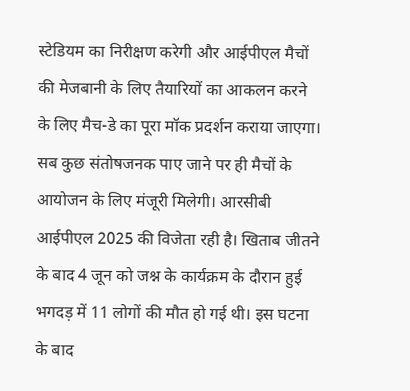स्टेडियम का निरीक्षण करेगी और आईपीएल मैचों की मेजबानी के लिए तैयारियों का आकलन करने के लिए मैच-डे का पूरा मॉक प्रदर्शन कराया जाएगा। सब कुछ संतोषजनक पाए जाने पर ही मैचों के आयोजन के लिए मंजूरी मिलेगी। आरसीबी आईपीएल 2025 की विजेता रही है। खिताब जीतने के बाद 4 जून को जश्न के कार्यक्रम के दौरान हुई भगदड़ में 11 लोगों की मौत हो गई थी। इस घटना के बाद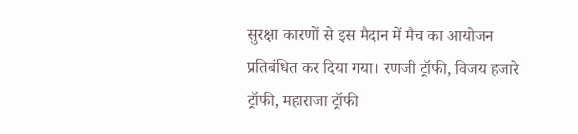सुरक्षा कारणों से इस मैदान में मैच का आयोजन प्रतिबंधित कर दिया गया। रणजी ट्रॉफी, विजय हजारे ट्रॉफी, महाराजा ट्रॉफी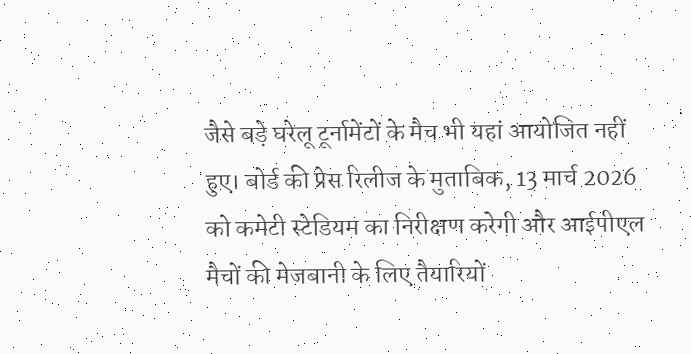जैसे बड़े घरेलू टूर्नामेंटों के मैच भी यहां आयोजित नहीं हुए। बोर्ड की प्रेस रिलीज के मुताबिक, 13 मार्च 2026 को कमेटी स्टेडियम का निरीक्षण करेगी और आईपीएल मैचों की मेजबानी के लिए तैयारियों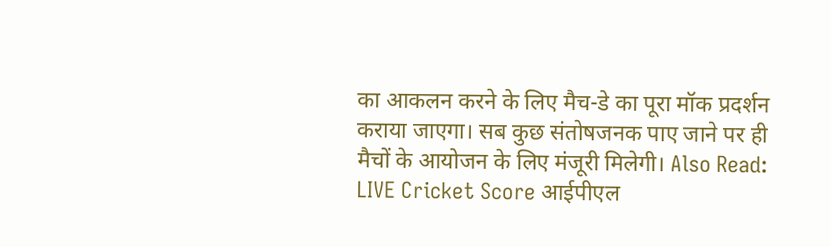का आकलन करने के लिए मैच-डे का पूरा मॉक प्रदर्शन कराया जाएगा। सब कुछ संतोषजनक पाए जाने पर ही मैचों के आयोजन के लिए मंजूरी मिलेगी। Also Read: LIVE Cricket Score आईपीएल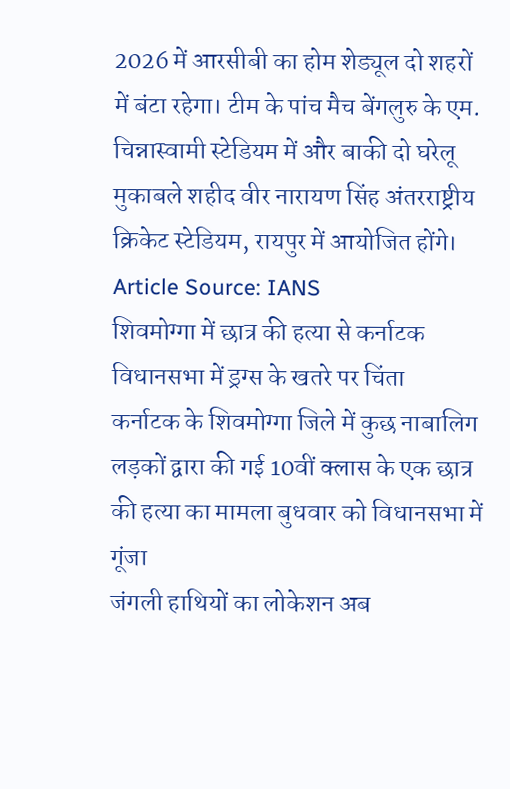2026 में आरसीबी का होम शेड्यूल दो शहरों में बंटा रहेगा। टीम के पांच मैच बेंगलुरु के एम. चिन्नास्वामी स्टेडियम में और बाकी दो घरेलू मुकाबले शहीद वीर नारायण सिंह अंतरराष्ट्रीय क्रिकेट स्टेडियम, रायपुर में आयोजित होंगे। Article Source: IANS
शिवमोग्गा में छात्र की हत्या से कर्नाटक विधानसभा में ड्रग्स के खतरे पर चिंता
कर्नाटक के शिवमोग्गा जिले में कुछ नाबालिग लड़कों द्वारा की गई 10वीं क्लास के एक छात्र की हत्या का मामला बुधवार को विधानसभा में गूंजा
जंगली हाथियों का लोकेशन अब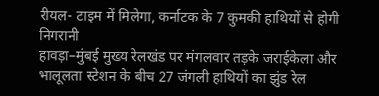रीयल- टाइम में मिलेगा, कर्नाटक के 7 कुमकी हाथियों से होगी निगरानी
हावड़ा–मुंबई मुख्य रेलखंड पर मंगलवार तड़के जराईकेला और भालूलता स्टेशन के बीच 27 जंगली हाथियों का झुंड रेल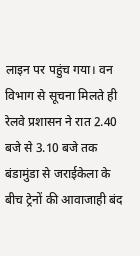लाइन पर पहुंच गया। वन विभाग से सूचना मिलते ही रेलवे प्रशासन ने रात 2.40 बजे से 3.10 बजे तक बंडामुंडा से जराईकेला के बीच ट्रेनों की आवाजाही बंद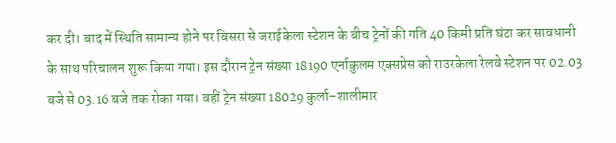कर दी। बाद में स्थिति सामान्य होने पर बिसरा से जराईकेला स्टेशन के बीच ट्रेनों की गति 40 किमी प्रति घंटा कर सावधानी के साथ परिचालन शुरू किया गया। इस दौरान ट्रेन संख्या 18190 एर्नाकुलम एक्सप्रेस को राउरकेला रेलवे स्टेशन पर 02.03 बजे से 03.16 बजे तक रोका गया। वहीं ट्रेन संख्या 18029 कुर्ला–शालीमार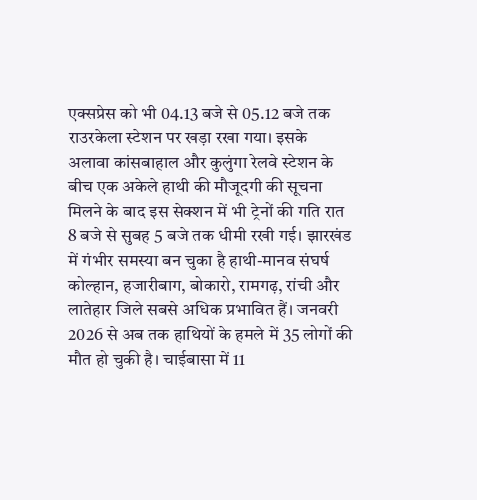एक्सप्रेस को भी 04.13 बजे से 05.12 बजे तक राउरकेला स्टेशन पर खड़ा रखा गया। इसके अलावा कांसबाहाल और कुलुंगा रेलवे स्टेशन के बीच एक अकेले हाथी की मौजूदगी की सूचना मिलने के बाद इस सेक्शन में भी ट्रेनों की गति रात 8 बजे से सुबह 5 बजे तक धीमी रखी गई। झारखंड में गंभीर समस्या बन चुका है हाथी-मानव संघर्ष कोल्हान, हजारीबाग, बोकारो, रामगढ़, रांची और लातेहार जिले सबसे अधिक प्रभावित हैं। जनवरी 2026 से अब तक हाथियों के हमले में 35 लोगों की मौत हो चुकी है। चाईबासा में 11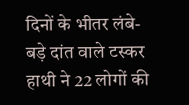दिनों के भीतर लंबे-बड़े दांत वाले टस्कर हाथी ने 22 लोगों की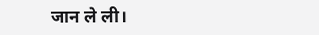जान ले ली।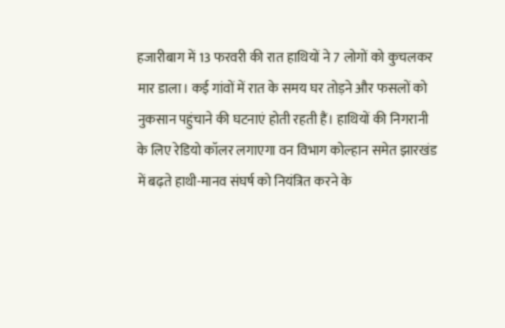हजारीबाग में 13 फरवरी की रात हाथियों ने 7 लोगों को कुचलकर मार डाला। कई गांवों में रात के समय घर तोड़ने और फसलों को नुकसान पहुंचाने की घटनाएं होती रहती हैं। हाथियों की निगरानी के लिए रेडियो कॉलर लगाएगा वन विभाग कोल्हान समेत झारखंड में बढ़ते हाथी-मानव संघर्ष को नियंत्रित करने के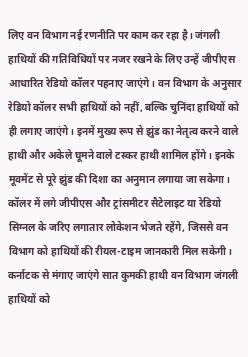लिए वन विभाग नई रणनीति पर काम कर रहा है। जंगली हाथियों की गतिविधियों पर नजर रखने के लिए उन्हें जीपीएस आधारित रेडियो कॉलर पहनाए जाएंगे। वन विभाग के अनुसार रेडियो कॉलर सभी हाथियों को नहीं, बल्कि चुनिंदा हाथियों को ही लगाए जाएंगे। इनमें मुख्य रूप से झुंड का नेतृत्व करने वाले हाथी और अकेले घूमने वाले टस्कर हाथी शामिल होंगे। इनके मूवमेंट से पूरे झुंड की दिशा का अनुमान लगाया जा सकेगा। कॉलर में लगे जीपीएस और ट्रांसमीटर सैटेलाइट या रेडियो सिग्नल के जरिए लगातार लोकेशन भेजते रहेंगे, जिससे वन विभाग को हाथियों की रीयल-टाइम जानकारी मिल सकेगी। कर्नाटक से मंगाए जाएंगे सात कुमकी हाथी वन विभाग जंगली हाथियों को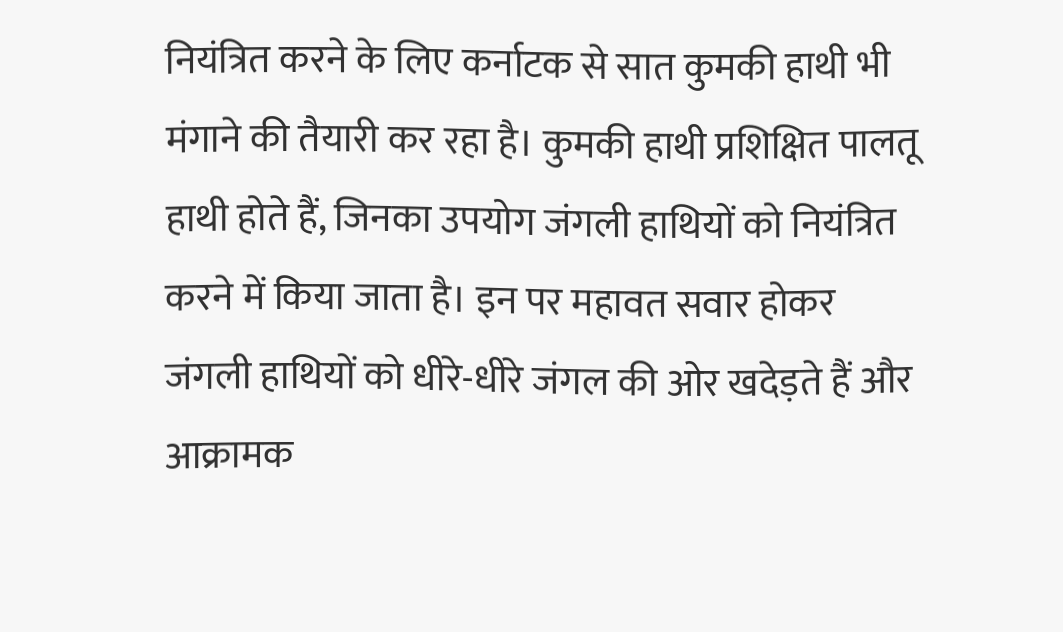नियंत्रित करने के लिए कर्नाटक से सात कुमकी हाथी भी मंगाने की तैयारी कर रहा है। कुमकी हाथी प्रशिक्षित पालतू हाथी होते हैं, जिनका उपयोग जंगली हाथियों को नियंत्रित करने में किया जाता है। इन पर महावत सवार होकर जंगली हाथियों को धीरे-धीरे जंगल की ओर खदेड़ते हैं और आक्रामक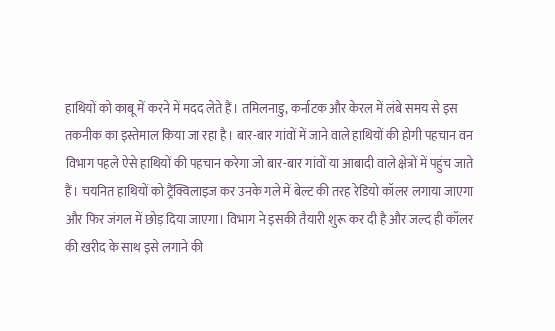हाथियों को काबू में करने में मदद लेते हैं। तमिलनाडु, कर्नाटक और केरल में लंबे समय से इस तकनीक का इस्तेमाल किया जा रहा है। बार-बार गांवों में जाने वाले हाथियों की होगी पहचान वन विभाग पहले ऐसे हाथियों की पहचान करेगा जो बार-बार गांवों या आबादी वाले क्षेत्रों में पहुंच जाते हैं। चयनित हाथियों को ट्रैंक्विलाइज कर उनके गले में बेल्ट की तरह रेडियो कॉलर लगाया जाएगा और फिर जंगल में छोड़ दिया जाएगा। विभाग ने इसकी तैयारी शुरू कर दी है और जल्द ही कॉलर की खरीद के साथ इसे लगाने की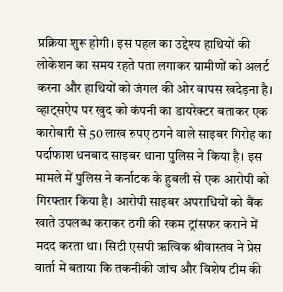प्रक्रिया शुरू होगी। इस पहल का उद्देश्य हाथियों की लोकेशन का समय रहते पता लगाकर ग्रामीणों को अलर्ट करना और हाथियों को जंगल की ओर वापस खदेड़ना है।
व्हाट्सऐप पर खुद को कंपनी का डायरेक्टर बताकर एक कारोबारी से 50 लाख रुपए ठगने वाले साइबर गिरोह का पर्दाफाश धनबाद साइबर थाना पुलिस ने किया है। इस मामले में पुलिस ने कर्नाटक के हुबली से एक आरोपी को गिरफ्तार किया है। आरोपी साइबर अपराधियों को बैंक खाते उपलब्ध कराकर ठगी की रकम ट्रांसफर कराने में मदद करता था। सिटी एसपी ऋत्विक श्रीवास्तव ने प्रेस वार्ता में बताया कि तकनीकी जांच और विशेष टीम की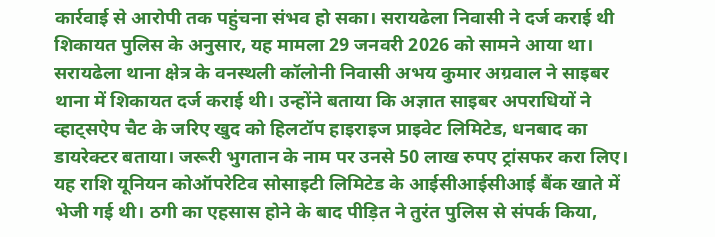कार्रवाई से आरोपी तक पहुंचना संभव हो सका। सरायढेला निवासी ने दर्ज कराई थी शिकायत पुलिस के अनुसार, यह मामला 29 जनवरी 2026 को सामने आया था। सरायढेला थाना क्षेत्र के वनस्थली कॉलोनी निवासी अभय कुमार अग्रवाल ने साइबर थाना में शिकायत दर्ज कराई थी। उन्होंने बताया कि अज्ञात साइबर अपराधियों ने व्हाट्सऐप चैट के जरिए खुद को हिलटॉप हाइराइज प्राइवेट लिमिटेड, धनबाद का डायरेक्टर बताया। जरूरी भुगतान के नाम पर उनसे 50 लाख रुपए ट्रांसफर करा लिए। यह राशि यूनियन कोऑपरेटिव सोसाइटी लिमिटेड के आईसीआईसीआई बैंक खाते में भेजी गई थी। ठगी का एहसास होने के बाद पीड़ित ने तुरंत पुलिस से संपर्क किया,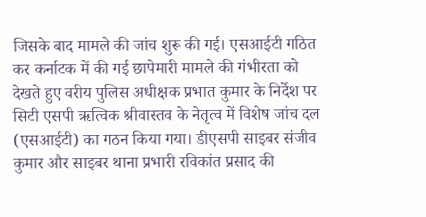जिसके बाद मामले की जांच शुरू की गई। एसआईटी गठित कर कर्नाटक में की गई छापेमारी मामले की गंभीरता को देखते हुए वरीय पुलिस अधीक्षक प्रभात कुमार के निर्देश पर सिटी एसपी ऋत्विक श्रीवास्तव के नेतृत्व में विशेष जांच दल (एसआईटी) का गठन किया गया। डीएसपी साइबर संजीव कुमार और साइबर थाना प्रभारी रविकांत प्रसाद की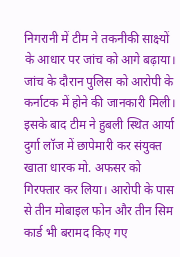निगरानी में टीम ने तकनीकी साक्ष्यों के आधार पर जांच को आगे बढ़ाया। जांच के दौरान पुलिस को आरोपी के कर्नाटक में होने की जानकारी मिली। इसके बाद टीम ने हुबली स्थित आर्या दुर्गा लॉज में छापेमारी कर संयुक्त खाता धारक मो. अफसर को गिरफ्तार कर लिया। आरोपी के पास से तीन मोबाइल फोन और तीन सिम कार्ड भी बरामद किए गए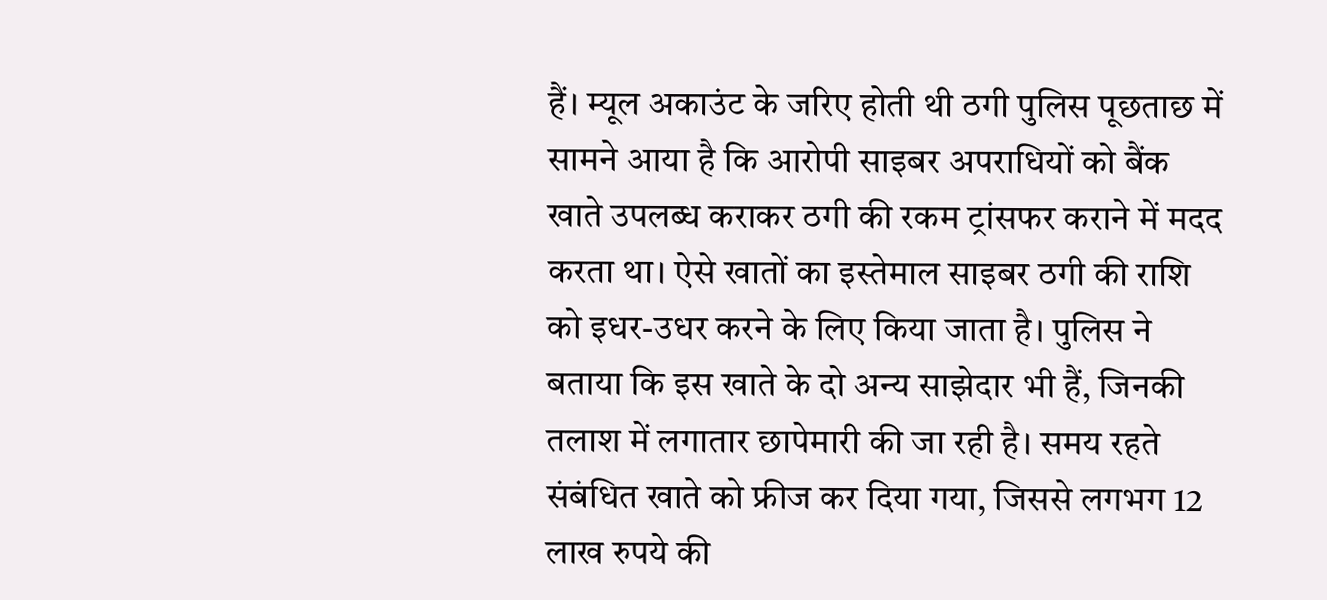हैं। म्यूल अकाउंट के जरिए होती थी ठगी पुलिस पूछताछ में सामने आया है कि आरोपी साइबर अपराधियों को बैंक खाते उपलब्ध कराकर ठगी की रकम ट्रांसफर कराने में मदद करता था। ऐसे खातों का इस्तेमाल साइबर ठगी की राशि को इधर-उधर करने के लिए किया जाता है। पुलिस ने बताया कि इस खाते के दो अन्य साझेदार भी हैं, जिनकी तलाश में लगातार छापेमारी की जा रही है। समय रहते संबंधित खाते को फ्रीज कर दिया गया, जिससे लगभग 12 लाख रुपये की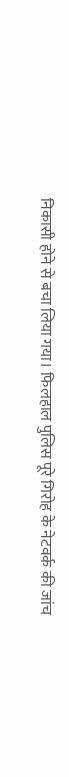निकासी होने से बचा लिया गया। फिलहाल पुलिस पूरे गिरोह के नेटवर्क की जांच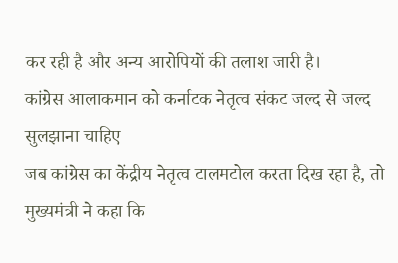कर रही है और अन्य आरोपियों की तलाश जारी है।
कांग्रेस आलाकमान को कर्नाटक नेतृत्व संकट जल्द से जल्द सुलझाना चाहिए
जब कांग्रेस का केंद्रीय नेतृत्व टालमटोल करता दिख रहा है, तो मुख्यमंत्री ने कहा कि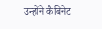उन्होंने कैबिनेट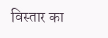विस्तार का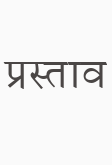प्रस्ताव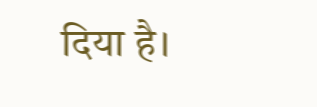दिया है।